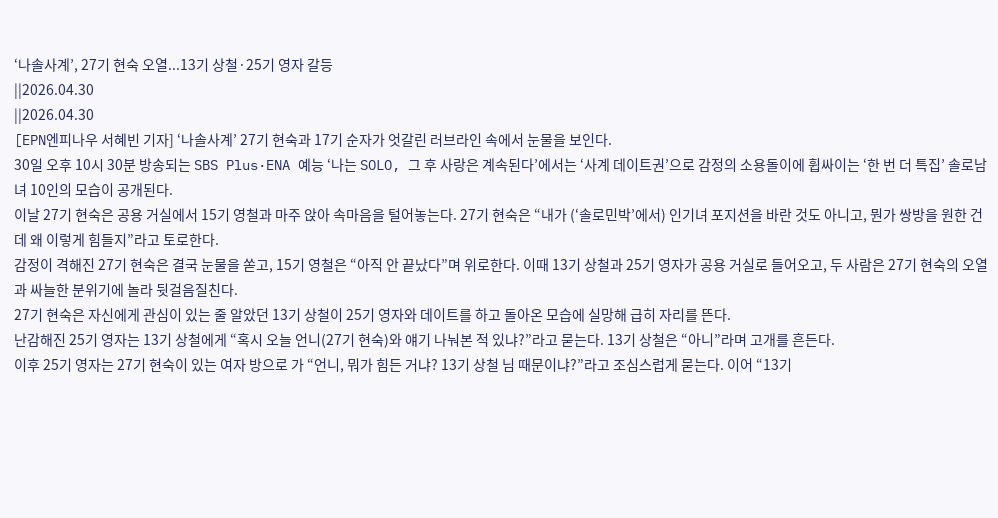‘나솔사계’, 27기 현숙 오열...13기 상철·25기 영자 갈등
||2026.04.30
||2026.04.30
[EPN엔피나우 서혜빈 기자] ‘나솔사계’ 27기 현숙과 17기 순자가 엇갈린 러브라인 속에서 눈물을 보인다.
30일 오후 10시 30분 방송되는 SBS Plus·ENA 예능 ‘나는 SOLO, 그 후 사랑은 계속된다’에서는 ‘사계 데이트권’으로 감정의 소용돌이에 휩싸이는 ‘한 번 더 특집’ 솔로남녀 10인의 모습이 공개된다.
이날 27기 현숙은 공용 거실에서 15기 영철과 마주 앉아 속마음을 털어놓는다. 27기 현숙은 “내가 (‘솔로민박’에서) 인기녀 포지션을 바란 것도 아니고, 뭔가 쌍방을 원한 건데 왜 이렇게 힘들지”라고 토로한다.
감정이 격해진 27기 현숙은 결국 눈물을 쏟고, 15기 영철은 “아직 안 끝났다”며 위로한다. 이때 13기 상철과 25기 영자가 공용 거실로 들어오고, 두 사람은 27기 현숙의 오열과 싸늘한 분위기에 놀라 뒷걸음질친다.
27기 현숙은 자신에게 관심이 있는 줄 알았던 13기 상철이 25기 영자와 데이트를 하고 돌아온 모습에 실망해 급히 자리를 뜬다.
난감해진 25기 영자는 13기 상철에게 “혹시 오늘 언니(27기 현숙)와 얘기 나눠본 적 있냐?”라고 묻는다. 13기 상철은 “아니”라며 고개를 흔든다.
이후 25기 영자는 27기 현숙이 있는 여자 방으로 가 “언니, 뭐가 힘든 거냐? 13기 상철 님 때문이냐?”라고 조심스럽게 묻는다. 이어 “13기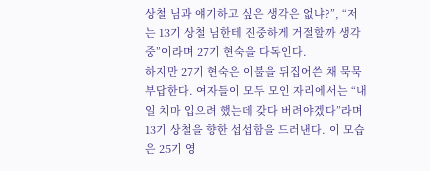상철 님과 얘기하고 싶은 생각은 없냐?”, “저는 13기 상철 님한테 진중하게 거절할까 생각 중”이라며 27기 현숙을 다독인다.
하지만 27기 현숙은 이불을 뒤집어쓴 채 묵묵부답한다. 여자들이 모두 모인 자리에서는 “내일 치마 입으려 했는데 갖다 버려야겠다”라며 13기 상철을 향한 섭섭함을 드러낸다. 이 모습은 25기 영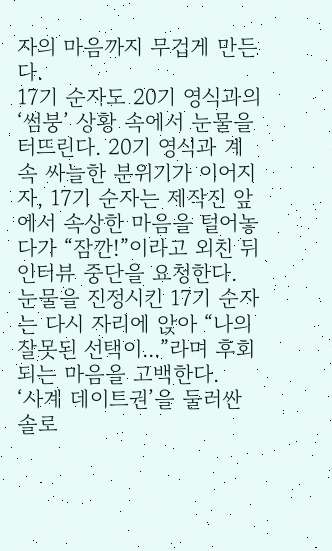자의 마음까지 무겁게 만든다.
17기 순자도 20기 영식과의 ‘썸붕’ 상황 속에서 눈물을 터뜨린다. 20기 영식과 계속 싸늘한 분위기가 이어지자, 17기 순자는 제작진 앞에서 속상한 마음을 털어놓다가 “잠깐!”이라고 외친 뒤 인터뷰 중단을 요청한다.
눈물을 진정시킨 17기 순자는 다시 자리에 앉아 “나의 잘못된 선택이...”라며 후회되는 마음을 고백한다.
‘사계 데이트권’을 둘러싼 솔로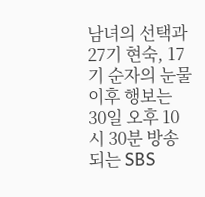남녀의 선택과 27기 현숙, 17기 순자의 눈물 이후 행보는 30일 오후 10시 30분 방송되는 SBS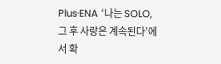Plus·ENA ‘나는 SOLO, 그 후 사랑은 계속된다’에서 확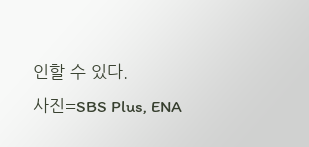인할 수 있다.
사진=SBS Plus, ENA